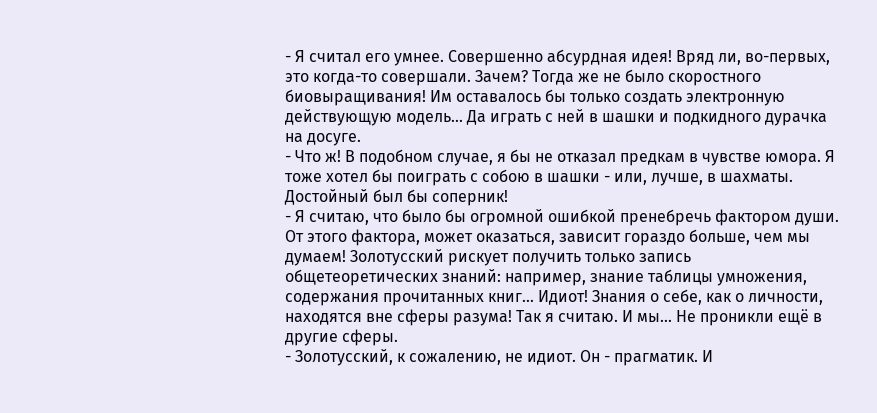- Я считал его умнее. Совершенно абсурдная идея! Вряд ли, во-первых, это когда-то совершали. Зачем? Тогда же не было скоростного биовыращивания! Им оставалось бы только создать электронную действующую модель... Да играть с ней в шашки и подкидного дурачка на досуге.
- Что ж! В подобном случае, я бы не отказал предкам в чувстве юмора. Я тоже хотел бы поиграть с собою в шашки - или, лучше, в шахматы. Достойный был бы соперник!
- Я считаю, что было бы огромной ошибкой пренебречь фактором души. От этого фактора, может оказаться, зависит гораздо больше, чем мы думаем! Золотусский рискует получить только запись общетеоретических знаний: например, знание таблицы умножения, содержания прочитанных книг... Идиот! Знания о себе, как о личности, находятся вне сферы разума! Так я считаю. И мы... Не проникли ещё в другие сферы.
- Золотусский, к сожалению, не идиот. Он - прагматик. И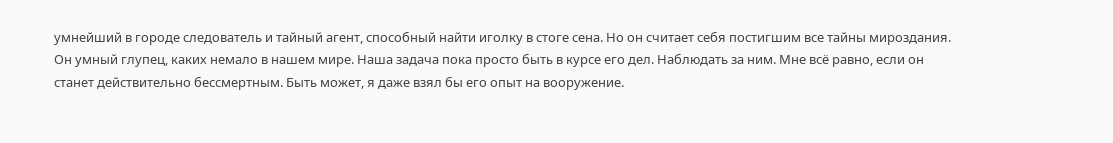умнейший в городе следователь и тайный агент, способный найти иголку в стоге сена. Но он считает себя постигшим все тайны мироздания. Он умный глупец, каких немало в нашем мире. Наша задача пока просто быть в курсе его дел. Наблюдать за ним. Мне всё равно, если он станет действительно бессмертным. Быть может, я даже взял бы его опыт на вооружение.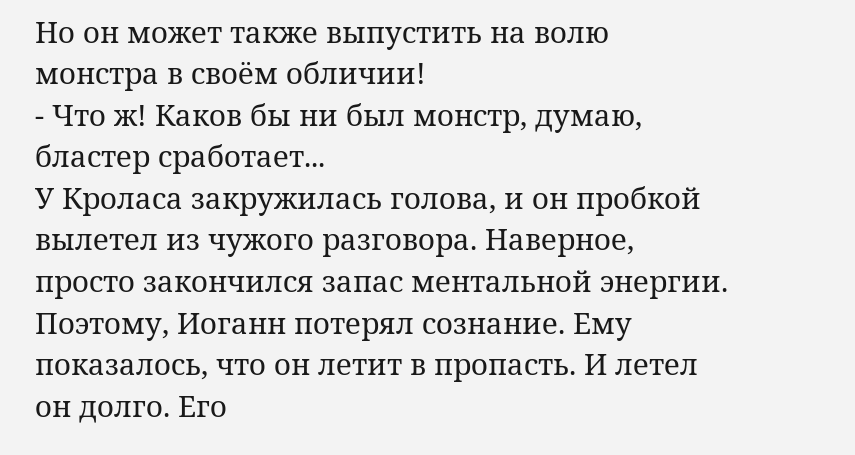Но он может также выпустить на волю монстра в своём обличии!
- Что ж! Каков бы ни был монстр, думаю, бластер сработает...
У Кроласа закружилась голова, и он пробкой вылетел из чужого разговора. Наверное, просто закончился запас ментальной энергии.
Поэтому, Иоганн потерял сознание. Ему показалось, что он летит в пропасть. И летел он долго. Его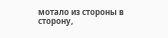мотало из стороны в сторону,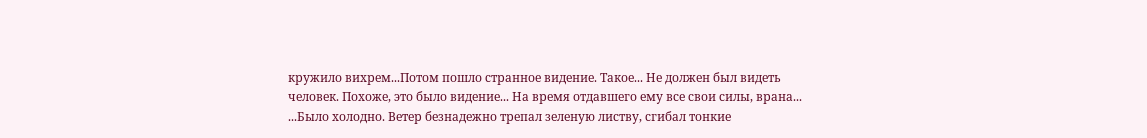кружило вихрем...Потом пошло странное видение. Такое... Не должен был видеть человек. Похоже, это было видение... На время отдавшего ему все свои силы, врана...
...Было холодно. Ветер безнадежно трепал зеленую листву, сгибал тонкие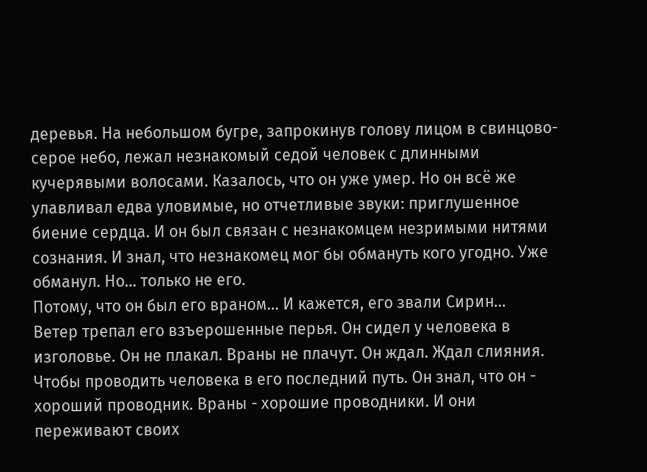деревья. На небольшом бугре, запрокинув голову лицом в свинцово-серое небо, лежал незнакомый седой человек с длинными кучерявыми волосами. Казалось, что он уже умер. Но он всё же улавливал едва уловимые, но отчетливые звуки: приглушенное биение сердца. И он был связан с незнакомцем незримыми нитями сознания. И знал, что незнакомец мог бы обмануть кого угодно. Уже обманул. Но... только не его.
Потому, что он был его враном... И кажется, его звали Сирин...
Ветер трепал его взъерошенные перья. Он сидел у человека в изголовье. Он не плакал. Враны не плачут. Он ждал. Ждал слияния. Чтобы проводить человека в его последний путь. Он знал, что он - хороший проводник. Враны - хорошие проводники. И они переживают своих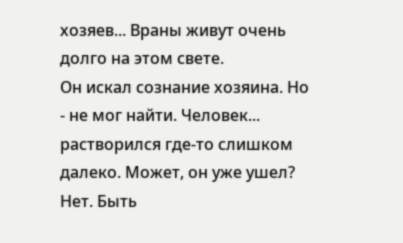хозяев... Враны живут очень долго на этом свете.
Он искал сознание хозяина. Но - не мог найти. Человек... растворился где-то слишком далеко. Может, он уже ушел? Нет. Быть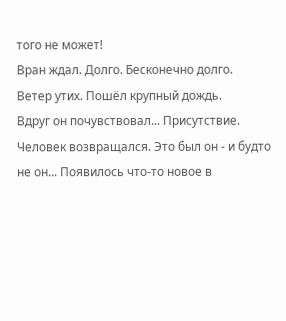того не может!
Вран ждал. Долго. Бесконечно долго.
Ветер утих. Пошёл крупный дождь.
Вдруг он почувствовал... Присутствие. Человек возвращался. Это был он - и будто не он... Появилось что-то новое в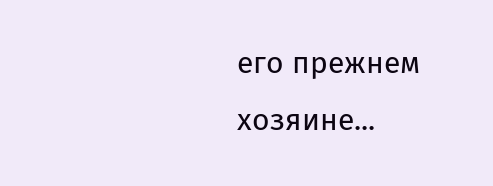его прежнем хозяине...